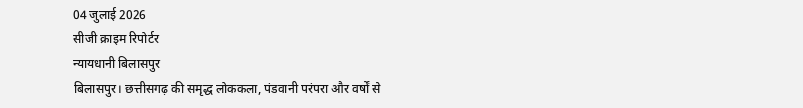04 जुलाई 2026
सीजी क्राइम रिपोर्टर
न्यायधानी बिलासपुर
बिलासपुर। छत्तीसगढ़ की समृद्ध लोककला, पंडवानी परंपरा और वर्षों से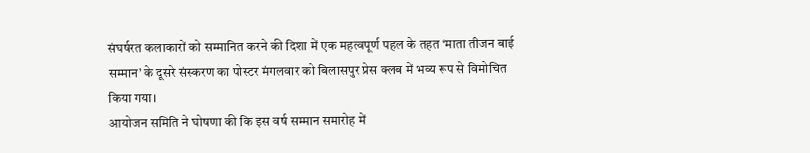संघर्षरत कलाकारों को सम्मानित करने की दिशा में एक महत्वपूर्ण पहल के तहत ‘माता तीजन बाई सम्मान’ के दूसरे संस्करण का पोस्टर मंगलवार को बिलासपुर प्रेस क्लब में भव्य रूप से विमोचित किया गया।
आयोजन समिति ने घोषणा की कि इस वर्ष सम्मान समारोह में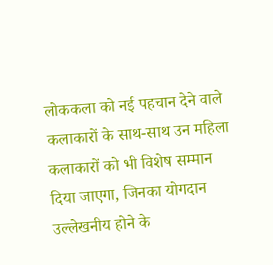लोककला को नई पहचान देने वाले कलाकारों के साथ-साथ उन महिला कलाकारों को भी विशेष सम्मान दिया जाएगा, जिनका योगदान उल्लेखनीय होने के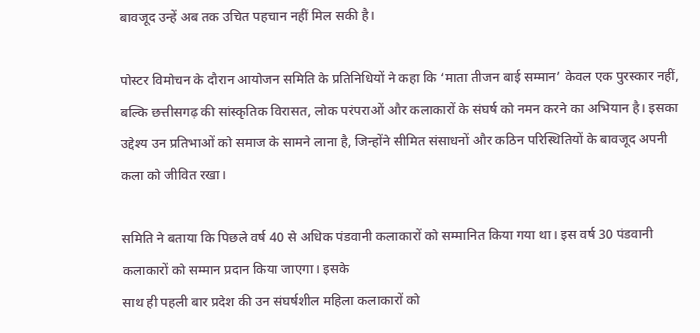बावजूद उन्हें अब तक उचित पहचान नहीं मिल सकी है।

पोस्टर विमोचन के दौरान आयोजन समिति के प्रतिनिधियों ने कहा कि ‘माता तीजन बाई सम्मान’ केवल एक पुरस्कार नहीं, बल्कि छत्तीसगढ़ की सांस्कृतिक विरासत, लोक परंपराओं और कलाकारों के संघर्ष को नमन करने का अभियान है। इसका उद्देश्य उन प्रतिभाओं को समाज के सामने लाना है, जिन्होंने सीमित संसाधनों और कठिन परिस्थितियों के बावजूद अपनी कला को जीवित रखा।

समिति ने बताया कि पिछले वर्ष 40 से अधिक पंडवानी कलाकारों को सम्मानित किया गया था। इस वर्ष 30 पंडवानी कलाकारों को सम्मान प्रदान किया जाएगा। इसके
साथ ही पहली बार प्रदेश की उन संघर्षशील महिला कलाकारों को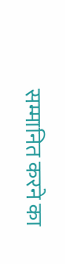सम्मानित करने का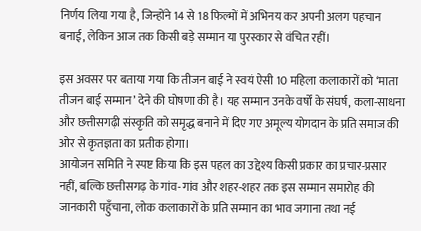निर्णय लिया गया है, जिन्होंने 14 से 18 फिल्मों में अभिनय कर अपनी अलग पहचान बनाई, लेकिन आज तक किसी बड़े सम्मान या पुरस्कार से वंचित रहीं।

इस अवसर पर बताया गया कि तीजन बाई ने स्वयं ऐसी 10 महिला कलाकारों को ‘माता तीजन बाई सम्मान’ देने की घोषणा की है। यह सम्मान उनके वर्षों के संघर्ष, कला-साधना और छत्तीसगढ़ी संस्कृति को समृद्ध बनाने में दिए गए अमूल्य योगदान के प्रति समाज की ओर से कृतज्ञता का प्रतीक होगा।
आयोजन समिति ने स्पष्ट किया कि इस पहल का उद्देश्य किसी प्रकार का प्रचार-प्रसार नहीं, बल्कि छत्तीसगढ़ के गांव-गांव और शहर-शहर तक इस सम्मान समारोह की जानकारी पहुँचाना, लोक कलाकारों के प्रति सम्मान का भाव जगाना तथा नई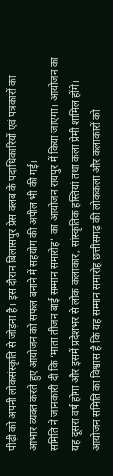पीढ़ी को अपनी लोकसंस्कृति से जोड़ना है। इस दौरान बिलासपुर प्रेस क्लब के पदाधिकारियों एवं पत्रकारों का आभार व्यक्त करते हुए आयोजन को सफल बनाने में सहयोग की अपील भी की गई।
समिति ने जानकारी दी कि ‘माता तीजन बाई सम्मान समारोह’ का आयोजन रायपुर में किया जाएगा। आयोजन का यह दूसरा वर्ष होगा और इसमें प्रदेशभर से लोक कलाकार, सांस्कृतिक हस्तियां तथा कला प्रेमी शामिल होंगे।
आयोजन समिति का विश्वास है कि यह सम्मान समारोह छत्तीसगढ़ की लोककला और कलाकारों को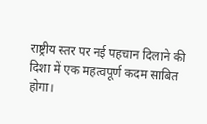राष्ट्रीय स्तर पर नई पहचान दिलाने की दिशा में एक महत्वपूर्ण कदम साबित होगा।